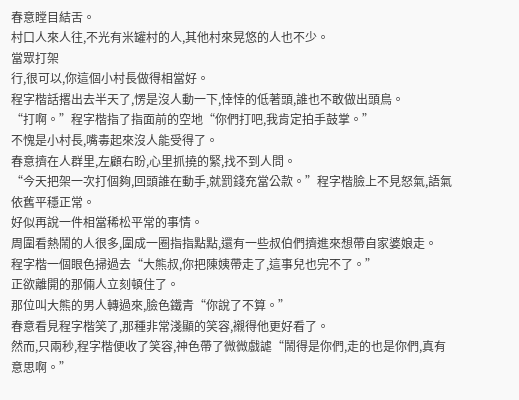春意瞠目結舌。
村口人來人往,不光有米罐村的人,其他村來晃悠的人也不少。
當眾打架
行,很可以,你這個小村長做得相當好。
程字楷話撂出去半天了,愣是沒人動一下,悻悻的低著頭,誰也不敢做出頭鳥。
“打啊。”程字楷指了指面前的空地“你們打吧,我肯定拍手鼓掌。”
不愧是小村長,嘴毒起來沒人能受得了。
春意擠在人群里,左顧右盼,心里抓撓的緊,找不到人問。
“今天把架一次打個夠,回頭誰在動手,就罰錢充當公款。”程字楷臉上不見怒氣,語氣依舊平穩正常。
好似再說一件相當稀松平常的事情。
周圍看熱鬧的人很多,圍成一圈指指點點,還有一些叔伯們擠進來想帶自家婆娘走。
程字楷一個眼色掃過去“大熊叔,你把陳姨帶走了,這事兒也完不了。”
正欲離開的那倆人立刻頓住了。
那位叫大熊的男人轉過來,臉色鐵青“你說了不算。”
春意看見程字楷笑了,那種非常淺顯的笑容,襯得他更好看了。
然而,只兩秒,程字楷便收了笑容,神色帶了微微戲謔“鬧得是你們,走的也是你們,真有意思啊。”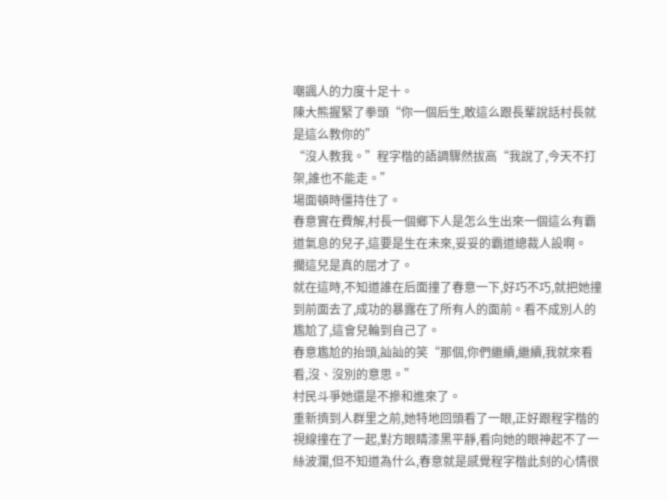嘲諷人的力度十足十。
陳大熊握緊了拳頭“你一個后生,敢這么跟長輩說話村長就是這么教你的”
“沒人教我。”程字楷的語調驟然拔高“我說了,今天不打架,誰也不能走。”
場面頓時僵持住了。
春意實在費解,村長一個鄉下人是怎么生出來一個這么有霸道氣息的兒子,這要是生在未來,妥妥的霸道總裁人設啊。
擱這兒是真的屈才了。
就在這時,不知道誰在后面撞了春意一下,好巧不巧,就把她撞到前面去了,成功的暴露在了所有人的面前。看不成別人的尷尬了,這會兒輪到自己了。
春意尷尬的抬頭,訕訕的笑“那個,你們繼續,繼續,我就來看看,沒、沒別的意思。”
村民斗爭她還是不摻和進來了。
重新擠到人群里之前,她特地回頭看了一眼,正好跟程字楷的視線撞在了一起,對方眼睛漆黑平靜,看向她的眼神起不了一絲波瀾,但不知道為什么,春意就是感覺程字楷此刻的心情很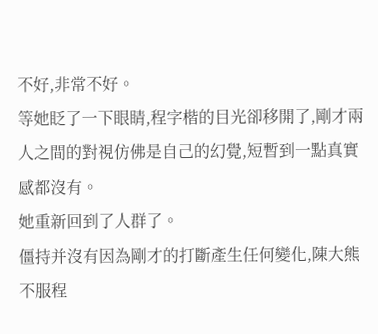不好,非常不好。
等她眨了一下眼睛,程字楷的目光卻移開了,剛才兩人之間的對視仿佛是自己的幻覺,短暫到一點真實感都沒有。
她重新回到了人群了。
僵持并沒有因為剛才的打斷產生任何變化,陳大熊不服程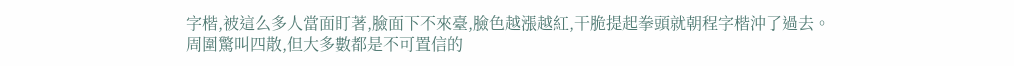字楷,被這么多人當面盯著,臉面下不來臺,臉色越漲越紅,干脆提起拳頭就朝程字楷沖了過去。
周圍驚叫四散,但大多數都是不可置信的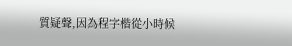質疑聲,因為程字楷從小時候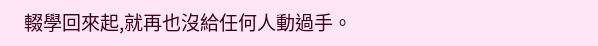輟學回來起,就再也沒給任何人動過手。